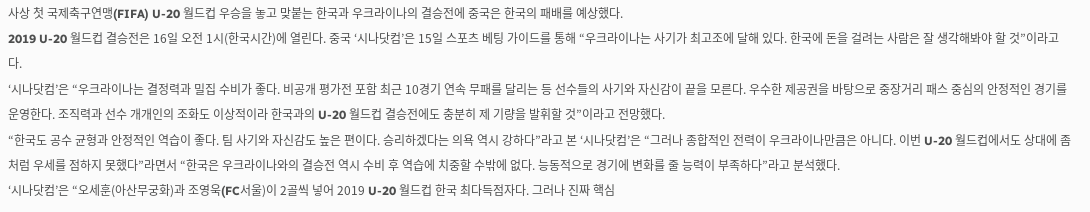사상 첫 국제축구연맹(FIFA) U-20 월드컵 우승을 놓고 맞붙는 한국과 우크라이나의 결승전에 중국은 한국의 패배를 예상했다.
2019 U-20 월드컵 결승전은 16일 오전 1시(한국시간)에 열린다. 중국 ‘시나닷컴’은 15일 스포츠 베팅 가이드를 통해 “우크라이나는 사기가 최고조에 달해 있다. 한국에 돈을 걸려는 사람은 잘 생각해봐야 할 것”이라고 다.
‘시나닷컴’은 “우크라이나는 결정력과 밀집 수비가 좋다. 비공개 평가전 포함 최근 10경기 연속 무패를 달리는 등 선수들의 사기와 자신감이 끝을 모른다. 우수한 제공권을 바탕으로 중장거리 패스 중심의 안정적인 경기를 운영한다. 조직력과 선수 개개인의 조화도 이상적이라 한국과의 U-20 월드컵 결승전에도 충분히 제 기량을 발휘할 것”이라고 전망했다.
“한국도 공수 균형과 안정적인 역습이 좋다. 팀 사기와 자신감도 높은 편이다. 승리하겠다는 의욕 역시 강하다”라고 본 ‘시나닷컴’은 “그러나 종합적인 전력이 우크라이나만큼은 아니다. 이번 U-20 월드컵에서도 상대에 좀처럼 우세를 점하지 못했다”라면서 “한국은 우크라이나와의 결승전 역시 수비 후 역습에 치중할 수밖에 없다. 능동적으로 경기에 변화를 줄 능력이 부족하다”라고 분석했다.
‘시나닷컴’은 “오세훈(아산무궁화)과 조영욱(FC서울)이 2골씩 넣어 2019 U-20 월드컵 한국 최다득점자다. 그러나 진짜 핵심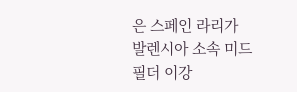은 스페인 라리가 발렌시아 소속 미드필더 이강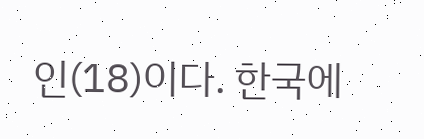인(18)이다. 한국에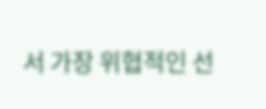서 가장 위협적인 선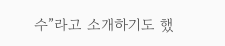수”라고 소개하기도 했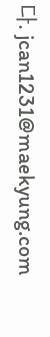다. jcan1231@maekyung.com